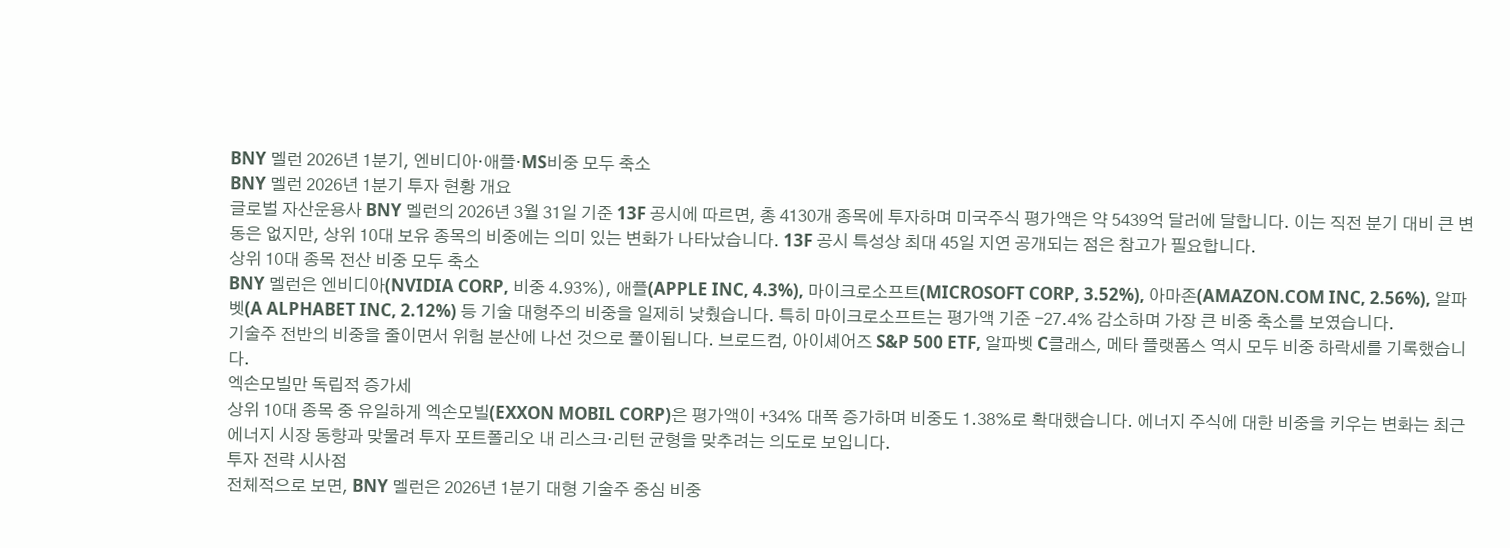BNY 멜런 2026년 1분기, 엔비디아·애플·MS비중 모두 축소
BNY 멜런 2026년 1분기 투자 현황 개요
글로벌 자산운용사 BNY 멜런의 2026년 3월 31일 기준 13F 공시에 따르면, 총 4130개 종목에 투자하며 미국주식 평가액은 약 5439억 달러에 달합니다. 이는 직전 분기 대비 큰 변동은 없지만, 상위 10대 보유 종목의 비중에는 의미 있는 변화가 나타났습니다. 13F 공시 특성상 최대 45일 지연 공개되는 점은 참고가 필요합니다.
상위 10대 종목 전산 비중 모두 축소
BNY 멜런은 엔비디아(NVIDIA CORP, 비중 4.93%), 애플(APPLE INC, 4.3%), 마이크로소프트(MICROSOFT CORP, 3.52%), 아마존(AMAZON.COM INC, 2.56%), 알파벳(A ALPHABET INC, 2.12%) 등 기술 대형주의 비중을 일제히 낮췄습니다. 특히 마이크로소프트는 평가액 기준 -27.4% 감소하며 가장 큰 비중 축소를 보였습니다.
기술주 전반의 비중을 줄이면서 위험 분산에 나선 것으로 풀이됩니다. 브로드컴, 아이셰어즈 S&P 500 ETF, 알파벳 C클래스, 메타 플랫폼스 역시 모두 비중 하락세를 기록했습니다.
엑손모빌만 독립적 증가세
상위 10대 종목 중 유일하게 엑손모빌(EXXON MOBIL CORP)은 평가액이 +34% 대폭 증가하며 비중도 1.38%로 확대했습니다. 에너지 주식에 대한 비중을 키우는 변화는 최근 에너지 시장 동향과 맞물려 투자 포트폴리오 내 리스크·리턴 균형을 맞추려는 의도로 보입니다.
투자 전략 시사점
전체적으로 보면, BNY 멜런은 2026년 1분기 대형 기술주 중심 비중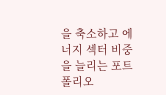을 축소하고 에너지 섹터 비중을 늘리는 포트폴리오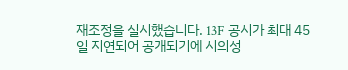재조정을 실시했습니다. 13F 공시가 최대 45일 지연되어 공개되기에 시의성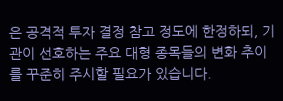은 공격적 투자 결정 참고 정도에 한정하되, 기관이 선호하는 주요 대형 종목들의 변화 추이를 꾸준히 주시할 필요가 있습니다.